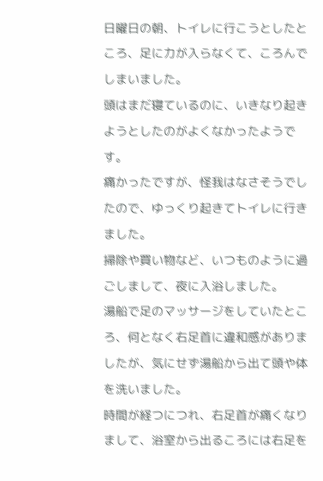日曜日の朝、トイレに行こうとしたところ、足に力が入らなくて、ころんでしまいました。
頭はまだ寝ているのに、いきなり起きようとしたのがよくなかったようです。
痛かったですが、怪我はなさそうでしたので、ゆっくり起きてトイレに行きました。
掃除や買い物など、いつものように過ごしまして、夜に入浴しました。
湯船で足のマッサージをしていたところ、何となく右足首に違和感がありましたが、気にせず湯船から出て頭や体を洗いました。
時間が経つにつれ、右足首が痛くなりまして、浴室から出るころには右足を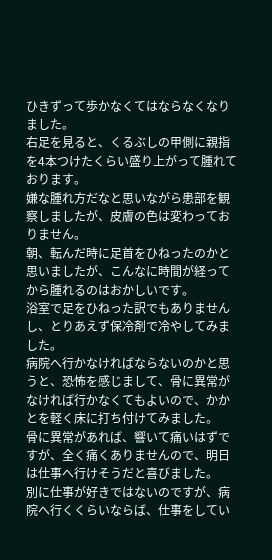ひきずって歩かなくてはならなくなりました。
右足を見ると、くるぶしの甲側に親指を4本つけたくらい盛り上がって腫れております。
嫌な腫れ方だなと思いながら患部を観察しましたが、皮膚の色は変わっておりません。
朝、転んだ時に足首をひねったのかと思いましたが、こんなに時間が経ってから腫れるのはおかしいです。
浴室で足をひねった訳でもありませんし、とりあえず保冷剤で冷やしてみました。
病院へ行かなければならないのかと思うと、恐怖を感じまして、骨に異常がなければ行かなくてもよいので、かかとを軽く床に打ち付けてみました。
骨に異常があれば、響いて痛いはずですが、全く痛くありませんので、明日は仕事へ行けそうだと喜びました。
別に仕事が好きではないのですが、病院へ行くくらいならば、仕事をしてい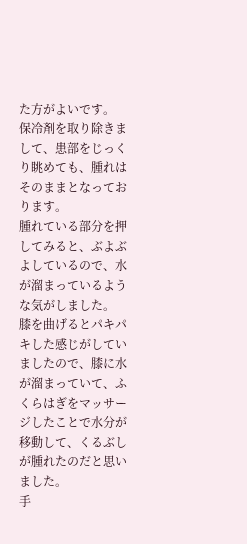た方がよいです。
保冷剤を取り除きまして、患部をじっくり眺めても、腫れはそのままとなっております。
腫れている部分を押してみると、ぶよぶよしているので、水が溜まっているような気がしました。
膝を曲げるとパキパキした感じがしていましたので、膝に水が溜まっていて、ふくらはぎをマッサージしたことで水分が移動して、くるぶしが腫れたのだと思いました。
手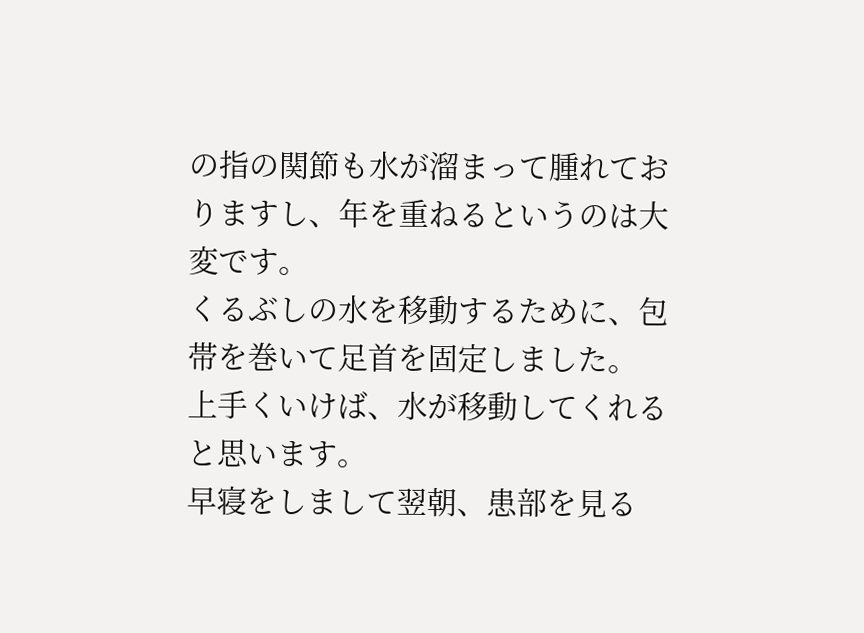の指の関節も水が溜まって腫れておりますし、年を重ねるというのは大変です。
くるぶしの水を移動するために、包帯を巻いて足首を固定しました。
上手くいけば、水が移動してくれると思います。
早寝をしまして翌朝、患部を見る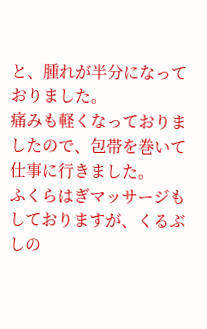と、腫れが半分になっておりました。
痛みも軽くなっておりましたので、包帯を巻いて仕事に行きました。
ふくらはぎマッサージもしておりますが、くるぶしの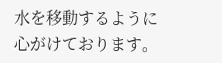水を移動するように心がけております。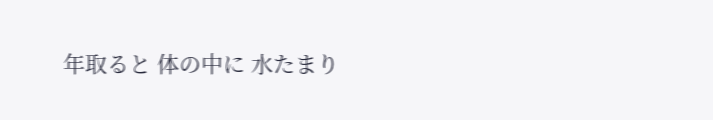年取ると 体の中に 水たまり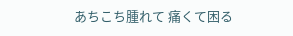あちこち腫れて 痛くて困る